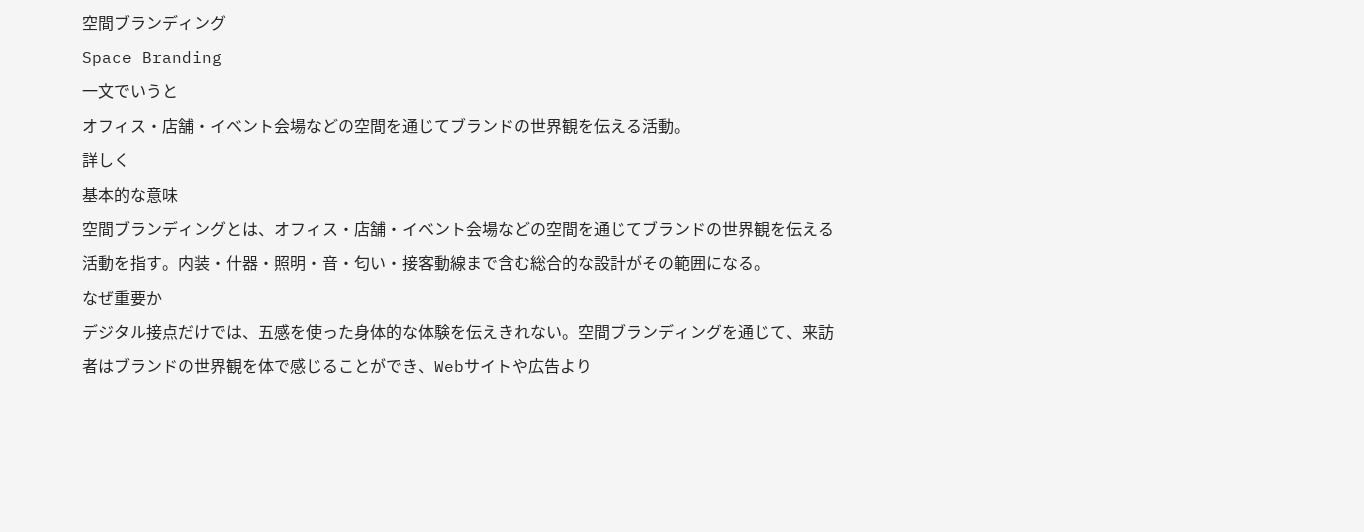空間ブランディング
Space Branding
一文でいうと
オフィス・店舗・イベント会場などの空間を通じてブランドの世界観を伝える活動。
詳しく
基本的な意味
空間ブランディングとは、オフィス・店舗・イベント会場などの空間を通じてブランドの世界観を伝える活動を指す。内装・什器・照明・音・匂い・接客動線まで含む総合的な設計がその範囲になる。
なぜ重要か
デジタル接点だけでは、五感を使った身体的な体験を伝えきれない。空間ブランディングを通じて、来訪者はブランドの世界観を体で感じることができ、Webサイトや広告より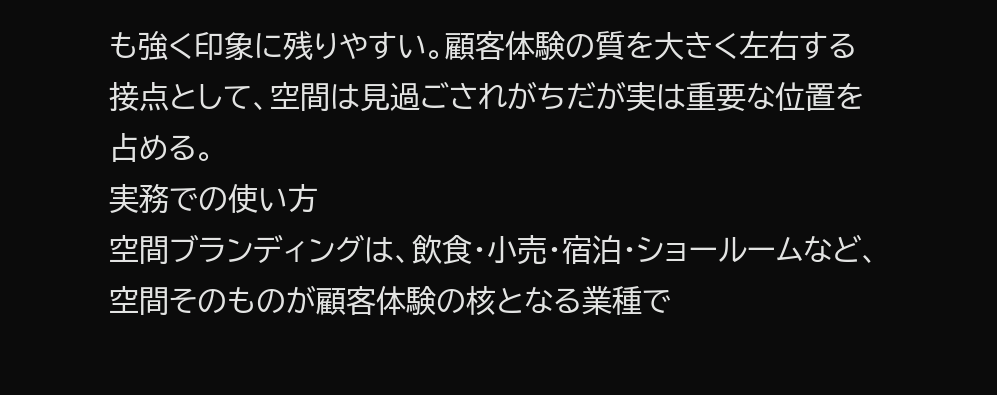も強く印象に残りやすい。顧客体験の質を大きく左右する接点として、空間は見過ごされがちだが実は重要な位置を占める。
実務での使い方
空間ブランディングは、飲食・小売・宿泊・ショールームなど、空間そのものが顧客体験の核となる業種で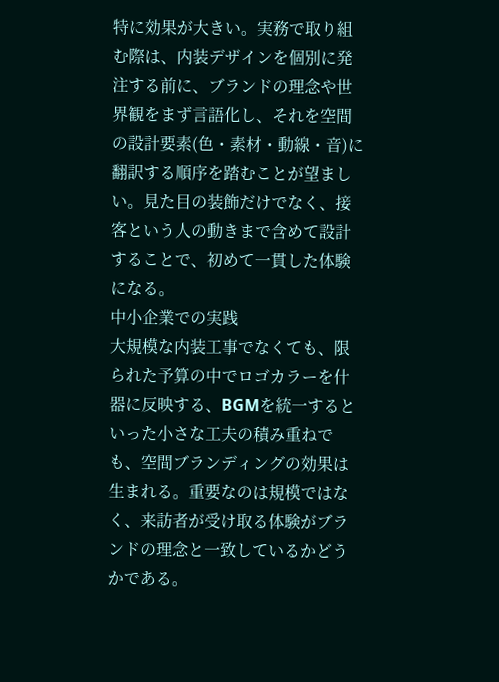特に効果が大きい。実務で取り組む際は、内装デザインを個別に発注する前に、ブランドの理念や世界観をまず言語化し、それを空間の設計要素(色・素材・動線・音)に翻訳する順序を踏むことが望ましい。見た目の装飾だけでなく、接客という人の動きまで含めて設計することで、初めて一貫した体験になる。
中小企業での実践
大規模な内装工事でなくても、限られた予算の中でロゴカラーを什器に反映する、BGMを統一するといった小さな工夫の積み重ねでも、空間ブランディングの効果は生まれる。重要なのは規模ではなく、来訪者が受け取る体験がブランドの理念と一致しているかどうかである。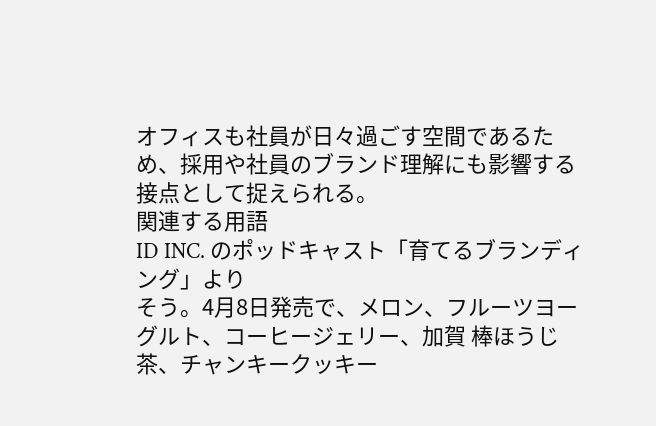オフィスも社員が日々過ごす空間であるため、採用や社員のブランド理解にも影響する接点として捉えられる。
関連する用語
ID INC. のポッドキャスト「育てるブランディング」より
そう。4月8日発売で、メロン、フルーツヨーグルト、コーヒージェリー、加賀 棒ほうじ茶、チャンキークッキー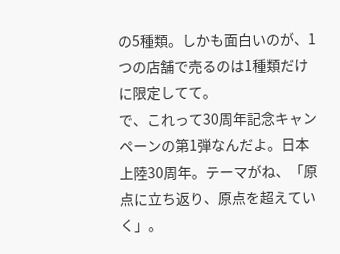の5種類。しかも面白いのが、1つの店舗で売るのは1種類だけに限定してて。
で、これって30周年記念キャンペーンの第1弾なんだよ。日本上陸30周年。テーマがね、「原点に立ち返り、原点を超えていく」。